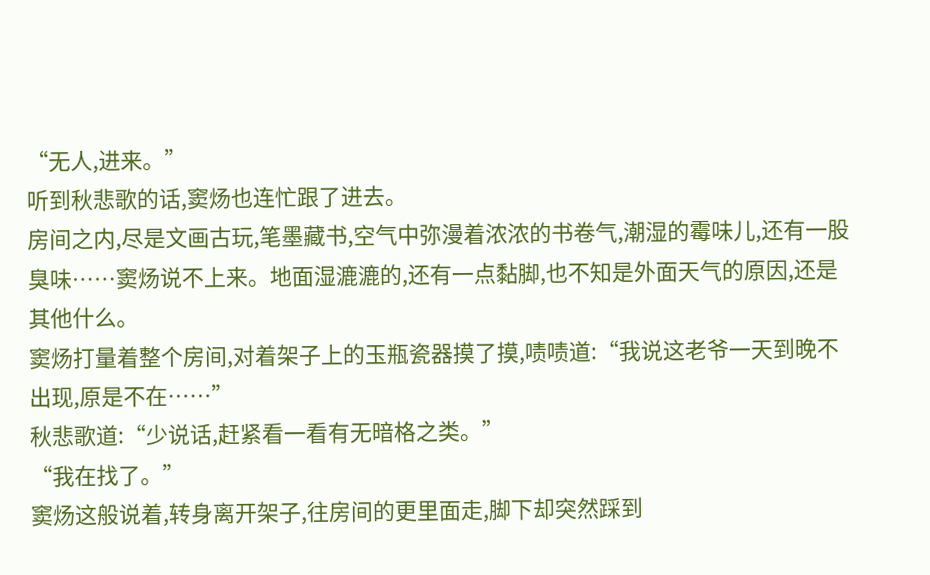“无人,进来。”
听到秋悲歌的话,窦炀也连忙跟了进去。
房间之内,尽是文画古玩,笔墨藏书,空气中弥漫着浓浓的书卷气,潮湿的霉味儿,还有一股臭味……窦炀说不上来。地面湿漉漉的,还有一点黏脚,也不知是外面天气的原因,还是其他什么。
窦炀打量着整个房间,对着架子上的玉瓶瓷器摸了摸,啧啧道:“我说这老爷一天到晚不出现,原是不在……”
秋悲歌道:“少说话,赶紧看一看有无暗格之类。”
“我在找了。”
窦炀这般说着,转身离开架子,往房间的更里面走,脚下却突然踩到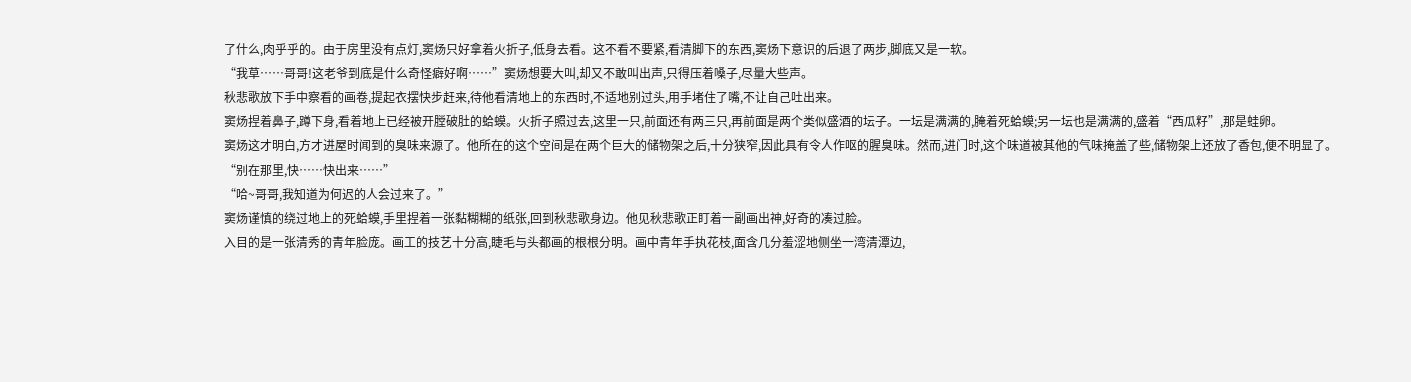了什么,肉乎乎的。由于房里没有点灯,窦炀只好拿着火折子,低身去看。这不看不要紧,看清脚下的东西,窦炀下意识的后退了两步,脚底又是一软。
“我草……哥哥!这老爷到底是什么奇怪癖好啊……”窦炀想要大叫,却又不敢叫出声,只得压着嗓子,尽量大些声。
秋悲歌放下手中察看的画卷,提起衣摆快步赶来,待他看清地上的东西时,不适地别过头,用手堵住了嘴,不让自己吐出来。
窦炀捏着鼻子,蹲下身,看着地上已经被开膛破肚的蛤蟆。火折子照过去,这里一只,前面还有两三只,再前面是两个类似盛酒的坛子。一坛是满满的,腌着死蛤蟆;另一坛也是满满的,盛着“西瓜籽”,那是蛙卵。
窦炀这才明白,方才进屋时闻到的臭味来源了。他所在的这个空间是在两个巨大的储物架之后,十分狭窄,因此具有令人作呕的腥臭味。然而,进门时,这个味道被其他的气味掩盖了些,储物架上还放了香包,便不明显了。
“别在那里,快……快出来……”
“哈~哥哥,我知道为何迟的人会过来了。”
窦炀谨慎的绕过地上的死蛤蟆,手里捏着一张黏糊糊的纸张,回到秋悲歌身边。他见秋悲歌正盯着一副画出神,好奇的凑过脸。
入目的是一张清秀的青年脸庞。画工的技艺十分高,睫毛与头都画的根根分明。画中青年手执花枝,面含几分羞涩地侧坐一湾清潭边,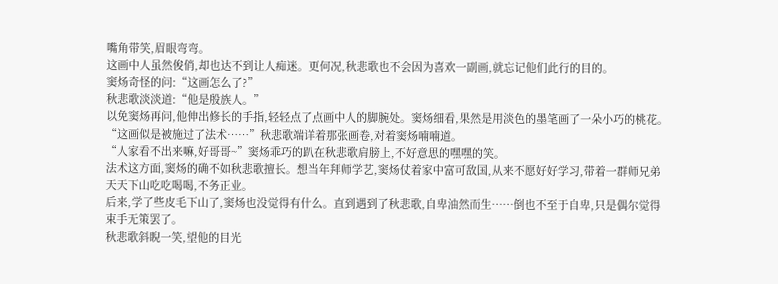嘴角带笑,眉眼弯弯。
这画中人虽然俊俏,却也达不到让人痴迷。更何况,秋悲歌也不会因为喜欢一副画,就忘记他们此行的目的。
窦炀奇怪的问:“这画怎么了?”
秋悲歌淡淡道:“他是殷族人。”
以免窦炀再问,他伸出修长的手指,轻轻点了点画中人的脚腕处。窦炀细看,果然是用淡色的墨笔画了一朵小巧的桃花。
“这画似是被施过了法术……”秋悲歌端详着那张画卷,对着窦炀喃喃道。
“人家看不出来嘛,好哥哥~”窦炀乖巧的趴在秋悲歌肩膀上,不好意思的嘿嘿的笑。
法术这方面,窦炀的确不如秋悲歌擅长。想当年拜师学艺,窦炀仗着家中富可敌国,从来不愿好好学习,带着一群师兄弟天天下山吃吃喝喝,不务正业。
后来,学了些皮毛下山了,窦炀也没觉得有什么。直到遇到了秋悲歌,自卑油然而生……倒也不至于自卑,只是偶尔觉得束手无策罢了。
秋悲歌斜睨一笑,望他的目光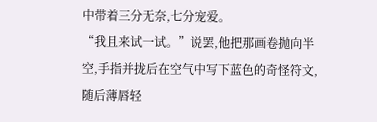中带着三分无奈,七分宠爱。
“我且来试一试。”说罢,他把那画卷抛向半空,手指并拢后在空气中写下蓝色的奇怪符文,随后薄唇轻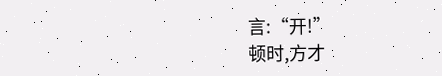言:“开!”
顿时,方才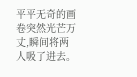平平无奇的画卷突然光芒万丈,瞬间将两人吸了进去。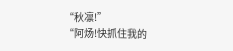“秋凛!”
“阿炀!快抓住我的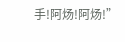手!阿炀!阿炀!”